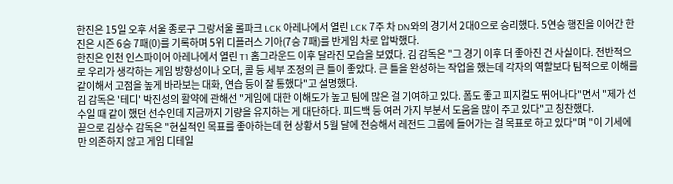한진은 15일 오후 서울 종로구 그랑서울 롤파크 LCK 아레나에서 열린 LCK 7주 차 DN와의 경기서 2대0으로 승리했다. 5연승 행진을 이어간 한진은 시즌 6승 7패(0)를 기록하며 5위 디플러스 기아(7승 7패)를 반게임 차로 압박했다.
한진은 인천 인스파이어 아레나에서 열린 T1 홈그라운드 이후 달라진 모습을 보였다. 김 감독은 "그 경기 이후 더 좋아진 건 사실이다. 전반적으로 우리가 생각하는 게임 방향성이나 오더, 콜 등 세부 조정의 큰 틀이 좋았다. 큰 틀을 완성하는 작업을 했는데 각자의 역할보다 팀적으로 이해를 같이해서 고점을 높게 바라보는 대화, 연습 등이 잘 통했다"고 설명했다.
김 감독은 '테디' 박진성의 활약에 관해선 "게임에 대한 이해도가 높고 팀에 많은 걸 기여하고 있다. 폼도 좋고 피지컬도 뛰어나다"면서 "제가 선수일 때 같이 했던 선수인데 지금까지 기량을 유지하는 게 대단하다. 피드백 등 여러 가지 부분서 도움을 많이 주고 있다"고 칭찬했다.
끝으로 김상수 감독은 "현실적인 목표를 좋아하는데 현 상황서 5월 달에 전승해서 레전드 그룹에 들어가는 걸 목표로 하고 있다"며 "이 기세에만 의존하지 않고 게임 디테일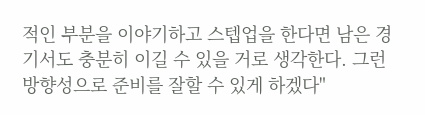적인 부분을 이야기하고 스텝업을 한다면 남은 경기서도 충분히 이길 수 있을 거로 생각한다. 그런 방향성으로 준비를 잘할 수 있게 하겠다"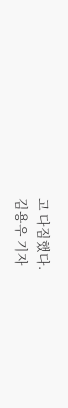고 다짐했다.
김용우 기자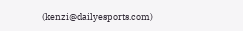(kenzi@dailyesports.com)